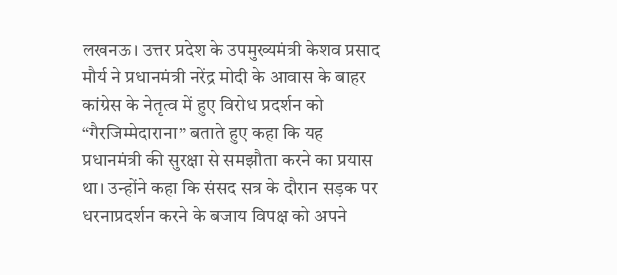लखनऊ। उत्तर प्रदेश के उपमुख्यमंत्री केशव प्रसाद मौर्य ने प्रधानमंत्री नरेंद्र मोदी के आवास के बाहर कांग्रेस के नेतृत्व में हुए विरोध प्रदर्शन को “गैरजिम्मेदाराना” बताते हुए कहा कि यह प्रधानमंत्री की सुरक्षा से समझौता करने का प्रयास था। उन्होंने कहा कि संसद सत्र के दौरान सड़क पर धरनाप्रदर्शन करने के बजाय विपक्ष को अपने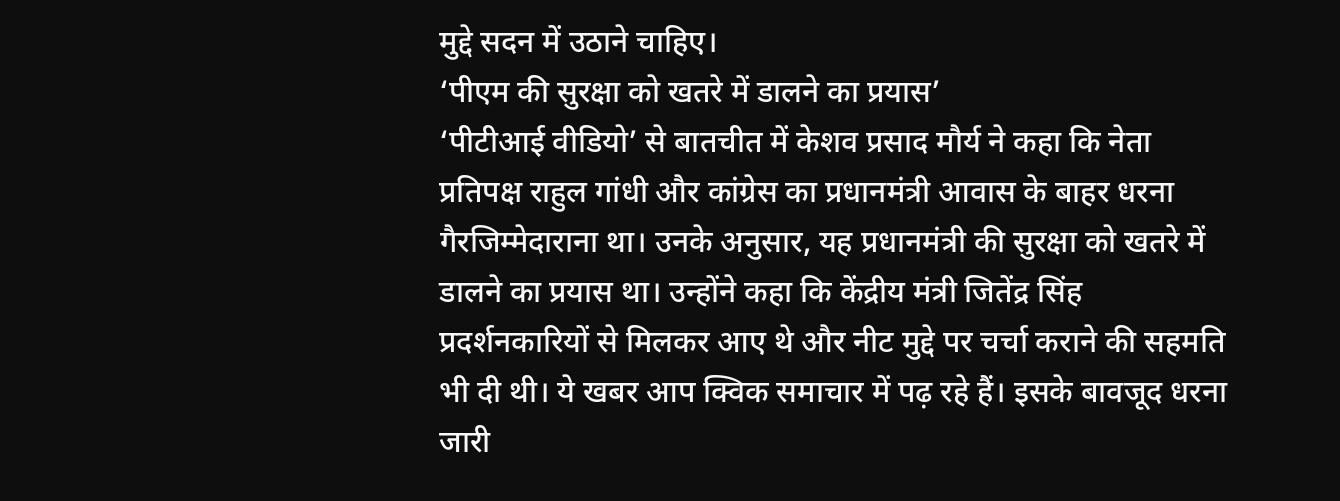मुद्दे सदन में उठाने चाहिए।
‘पीएम की सुरक्षा को खतरे में डालने का प्रयास’
‘पीटीआई वीडियो’ से बातचीत में केशव प्रसाद मौर्य ने कहा कि नेता प्रतिपक्ष राहुल गांधी और कांग्रेस का प्रधानमंत्री आवास के बाहर धरना गैरजिम्मेदाराना था। उनके अनुसार, यह प्रधानमंत्री की सुरक्षा को खतरे में डालने का प्रयास था। उन्होंने कहा कि केंद्रीय मंत्री जितेंद्र सिंह प्रदर्शनकारियों से मिलकर आए थे और नीट मुद्दे पर चर्चा कराने की सहमति भी दी थी। ये खबर आप क्विक समाचार में पढ़ रहे हैं। इसके बावजूद धरना जारी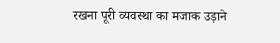रखना पूरी व्यवस्था का मजाक उड़ाने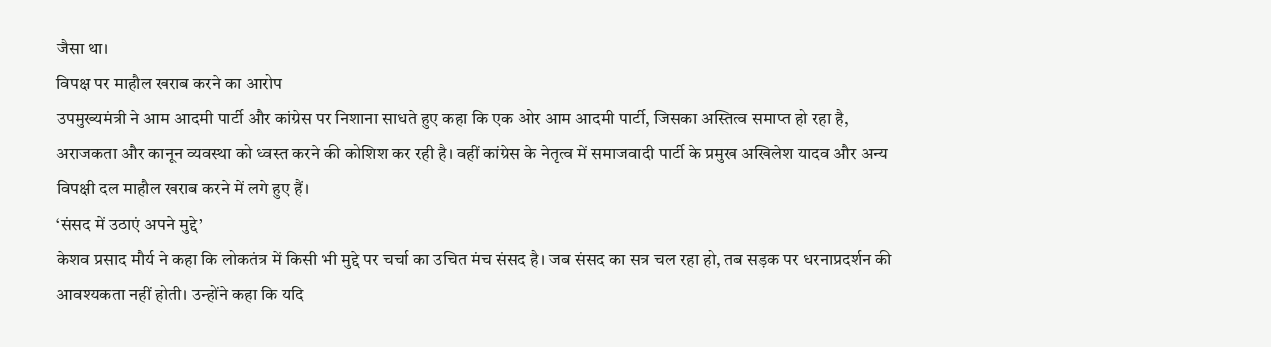जैसा था।
विपक्ष पर माहौल खराब करने का आरोप
उपमुख्यमंत्री ने आम आदमी पार्टी और कांग्रेस पर निशाना साधते हुए कहा कि एक ओर आम आदमी पार्टी, जिसका अस्तित्व समाप्त हो रहा है, अराजकता और कानून व्यवस्था को ध्वस्त करने की कोशिश कर रही है। वहीं कांग्रेस के नेतृत्व में समाजवादी पार्टी के प्रमुख अखिलेश यादव और अन्य विपक्षी दल माहौल खराब करने में लगे हुए हैं।
‘संसद में उठाएं अपने मुद्दे’
केशव प्रसाद मौर्य ने कहा कि लोकतंत्र में किसी भी मुद्दे पर चर्चा का उचित मंच संसद है। जब संसद का सत्र चल रहा हो, तब सड़क पर धरनाप्रदर्शन की आवश्यकता नहीं होती। उन्होंने कहा कि यदि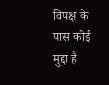विपक्ष के पास कोई मुद्दा है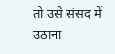तो उसे संसद में उठाना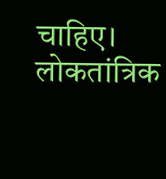चाहिए। लोकतांत्रिक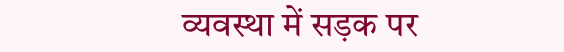व्यवस्था में सड़क पर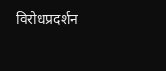विरोधप्रदर्शन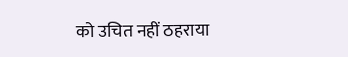को उचित नहीं ठहराया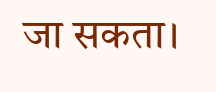जा सकता।